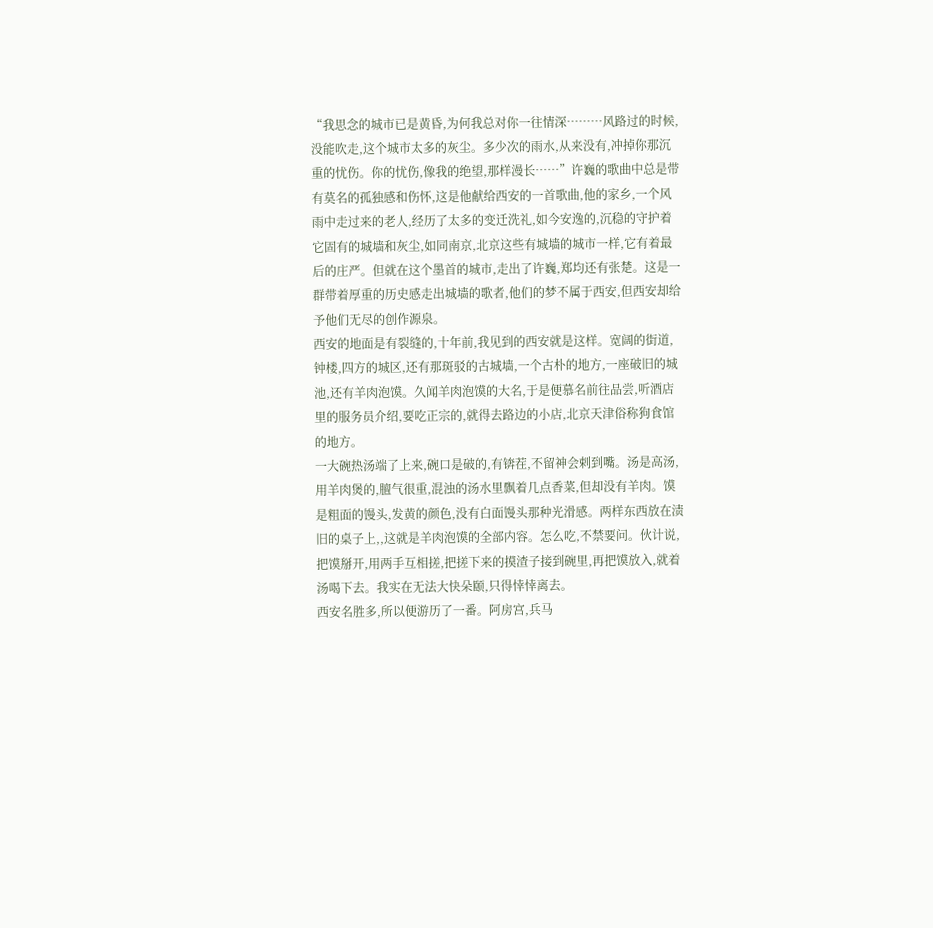“我思念的城市已是黄昏,为何我总对你一往情深………风路过的时候,没能吹走,这个城市太多的灰尘。多少次的雨水,从来没有,冲掉你那沉重的忧伤。你的忧伤,像我的绝望,那样漫长……”许巍的歌曲中总是带有莫名的孤独感和伤怀,这是他献给西安的一首歌曲,他的家乡,一个风雨中走过来的老人,经历了太多的变迁洗礼,如今安逸的,沉稳的守护着它固有的城墙和灰尘,如同南京,北京这些有城墙的城市一样,它有着最后的庄严。但就在这个墨首的城市,走出了许巍,郑均还有张楚。这是一群带着厚重的历史感走出城墙的歌者,他们的梦不属于西安,但西安却给予他们无尽的创作源泉。
西安的地面是有裂缝的,十年前,我见到的西安就是这样。宽阔的街道,钟楼,四方的城区,还有那斑驳的古城墙,一个古朴的地方,一座破旧的城池,还有羊肉泡馍。久闻羊肉泡馍的大名,于是便慕名前往品尝,听酒店里的服务员介绍,要吃正宗的,就得去路边的小店,北京天津俗称狗食馆的地方。
一大碗热汤端了上来,碗口是破的,有锛茬,不留神会剌到嘴。汤是高汤,用羊肉煲的,膻气很重,混浊的汤水里飘着几点香菜,但却没有羊肉。馍是粗面的馒头,发黄的颜色,没有白面馒头那种光滑感。两样东西放在渍旧的桌子上,,这就是羊肉泡馍的全部内容。怎么吃,不禁要问。伙计说,把馍掰开,用两手互相搓,把搓下来的摸渣子接到碗里,再把馍放入,就着汤喝下去。我实在无法大快朵颐,只得悻悻离去。
西安名胜多,所以便游历了一番。阿房宫,兵马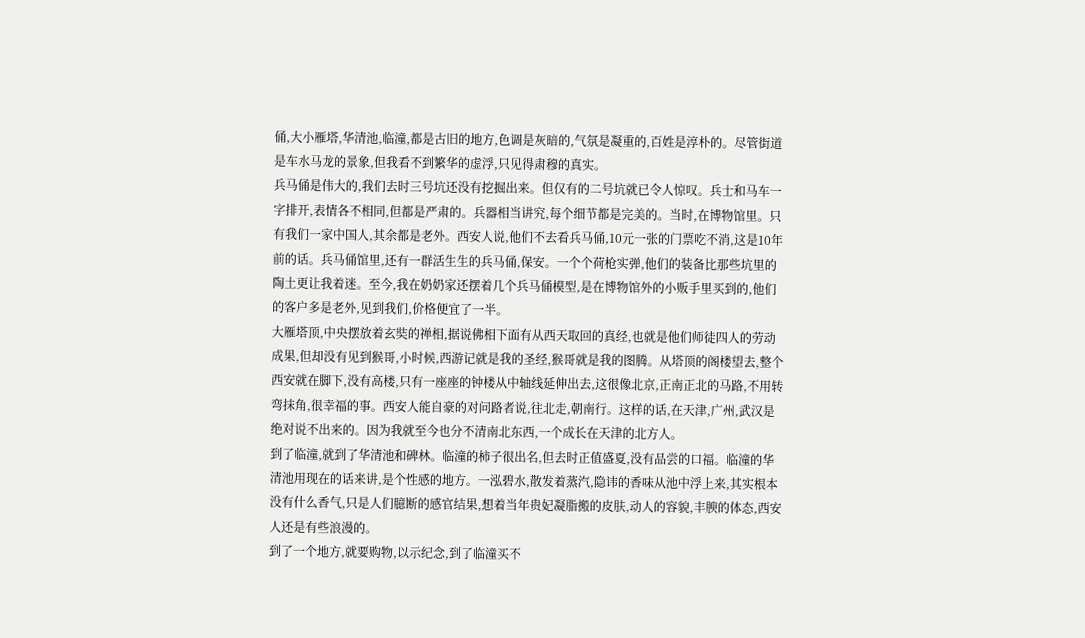俑,大小雁塔,华清池,临潼,都是古旧的地方,色调是灰暗的,气氛是凝重的,百姓是淳朴的。尽管街道是车水马龙的景象,但我看不到繁华的虚浮,只见得肃穆的真实。
兵马俑是伟大的,我们去时三号坑还没有挖掘出来。但仅有的二号坑就已令人惊叹。兵士和马车一字排开,表情各不相同,但都是严肃的。兵器相当讲究,每个细节都是完美的。当时,在博物馆里。只有我们一家中国人,其余都是老外。西安人说,他们不去看兵马俑,10元一张的门票吃不消,这是10年前的话。兵马俑馆里,还有一群活生生的兵马俑,保安。一个个荷枪实弹,他们的装备比那些坑里的陶土更让我着迷。至今,我在奶奶家还摆着几个兵马俑模型,是在博物馆外的小贩手里买到的,他们的客户多是老外,见到我们,价格便宜了一半。
大雁塔顶,中央摆放着玄奘的禅相,据说佛相下面有从西天取回的真经,也就是他们师徒四人的劳动成果,但却没有见到猴哥,小时候,西游记就是我的圣经,猴哥就是我的图腾。从塔顶的阁楼望去,整个西安就在脚下,没有高楼,只有一座座的钟楼从中轴线延伸出去,这很像北京,正南正北的马路,不用转弯抹角,很幸福的事。西安人能自豪的对问路者说,往北走,朝南行。这样的话,在天津,广州,武汉是绝对说不出来的。因为我就至今也分不清南北东西,一个成长在天津的北方人。
到了临潼,就到了华清池和碑林。临潼的柿子很出名,但去时正值盛夏,没有品尝的口福。临潼的华清池用现在的话来讲,是个性感的地方。一泓碧水,散发着蒸汽,隐讳的香味从池中浮上来,其实根本没有什么香气,只是人们臆断的感官结果,想着当年贵妃凝脂搬的皮肤,动人的容貌,丰腴的体态,西安人还是有些浪漫的。
到了一个地方,就要购物,以示纪念,到了临潼买不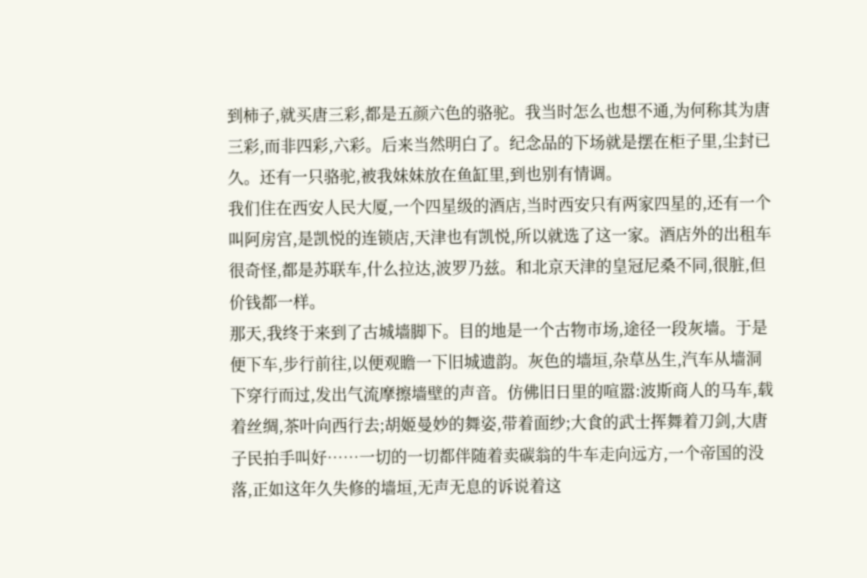到柿子,就买唐三彩,都是五颜六色的骆驼。我当时怎么也想不通,为何称其为唐三彩,而非四彩,六彩。后来当然明白了。纪念品的下场就是摆在柜子里,尘封已久。还有一只骆驼,被我妹妹放在鱼缸里,到也别有情调。
我们住在西安人民大厦,一个四星级的酒店,当时西安只有两家四星的,还有一个叫阿房宫,是凯悦的连锁店,天津也有凯悦,所以就选了这一家。酒店外的出租车很奇怪,都是苏联车,什么拉达,波罗乃兹。和北京天津的皇冠尼桑不同,很脏,但价钱都一样。
那天,我终于来到了古城墙脚下。目的地是一个古物市场,途径一段灰墙。于是便下车,步行前往,以便观瞻一下旧城遗韵。灰色的墙垣,杂草丛生,汽车从墙洞下穿行而过,发出气流摩擦墙壁的声音。仿佛旧日里的喧嚣:波斯商人的马车,载着丝绸,茶叶向西行去;胡姬曼妙的舞姿,带着面纱;大食的武士挥舞着刀剑,大唐子民拍手叫好……一切的一切都伴随着卖碳翁的牛车走向远方,一个帝国的没落,正如这年久失修的墙垣,无声无息的诉说着这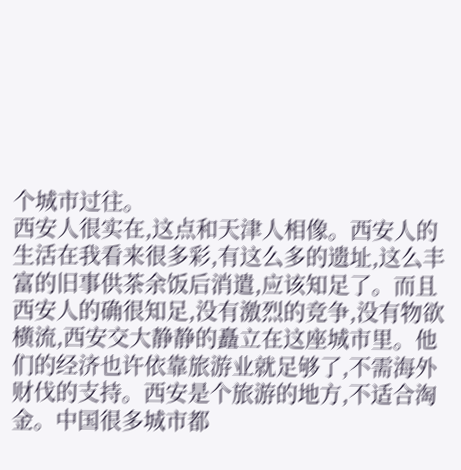个城市过往。
西安人很实在,这点和天津人相像。西安人的生活在我看来很多彩,有这么多的遗址,这么丰富的旧事供茶余饭后消遣,应该知足了。而且西安人的确很知足,没有激烈的竞争,没有物欲横流,西安交大静静的矗立在这座城市里。他们的经济也许依靠旅游业就足够了,不需海外财伐的支持。西安是个旅游的地方,不适合淘金。中国很多城市都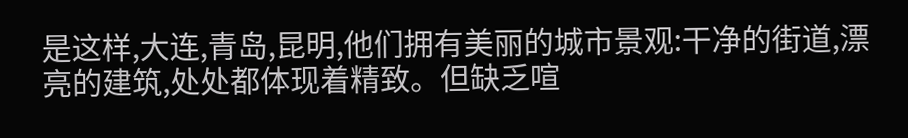是这样,大连,青岛,昆明,他们拥有美丽的城市景观:干净的街道,漂亮的建筑,处处都体现着精致。但缺乏喧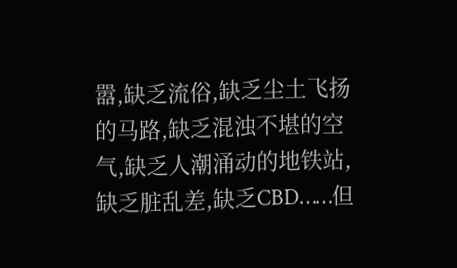嚣,缺乏流俗,缺乏尘土飞扬的马路,缺乏混浊不堪的空气,缺乏人潮涌动的地铁站,缺乏脏乱差,缺乏CBD……但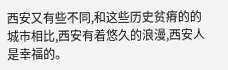西安又有些不同,和这些历史贫瘠的的城市相比,西安有着悠久的浪漫,西安人是幸福的。